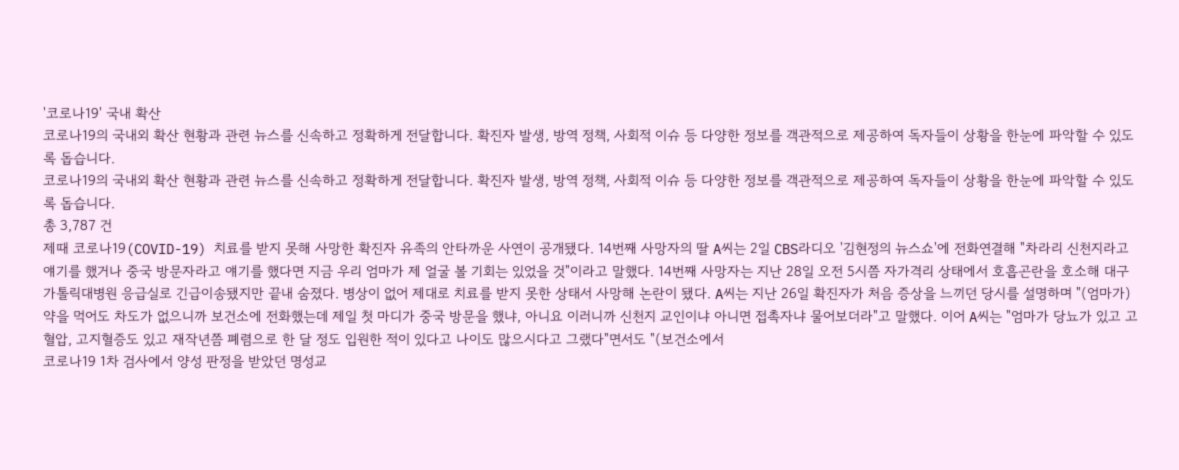'코로나19' 국내 확산
코로나19의 국내외 확산 현황과 관련 뉴스를 신속하고 정확하게 전달합니다. 확진자 발생, 방역 정책, 사회적 이슈 등 다양한 정보를 객관적으로 제공하여 독자들이 상황을 한눈에 파악할 수 있도록 돕습니다.
코로나19의 국내외 확산 현황과 관련 뉴스를 신속하고 정확하게 전달합니다. 확진자 발생, 방역 정책, 사회적 이슈 등 다양한 정보를 객관적으로 제공하여 독자들이 상황을 한눈에 파악할 수 있도록 돕습니다.
총 3,787 건
제때 코로나19(COVID-19) 치료를 받지 못해 사망한 확진자 유족의 안타까운 사연이 공개됐다. 14번째 사망자의 딸 A씨는 2일 CBS라디오 '김현정의 뉴스쇼'에 전화연결해 "차라리 신천지라고 얘기를 했거나 중국 방문자라고 얘기를 했다면 지금 우리 엄마가 제 얼굴 볼 기회는 있었을 것"이라고 말했다. 14번째 사망자는 지난 28일 오전 5시쯤 자가격리 상태에서 호흡곤란을 호소해 대구가톨릭대병원 응급실로 긴급이송됐지만 끝내 숨졌다. 병상이 없어 제대로 치료를 받지 못한 상태서 사망해 논란이 됐다. A씨는 지난 26일 확진자가 처음 증상을 느끼던 당시를 설명하며 "(엄마가) 약을 먹어도 차도가 없으니까 보건소에 전화했는데 제일 첫 마디가 중국 방문을 했냐, 아니요 이러니까 신천지 교인이냐 아니면 접촉자냐 물어보더라"고 말했다. 이어 A씨는 "엄마가 당뇨가 있고 고혈압, 고지혈증도 있고 재작년쯤 폐렴으로 한 달 정도 입원한 적이 있다고 나이도 많으시다고 그랬다"면서도 "(보건소에서
코로나19 1차 검사에서 양성 판정을 받았던 명성교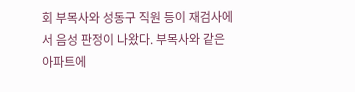회 부목사와 성동구 직원 등이 재검사에서 음성 판정이 나왔다. 부목사와 같은 아파트에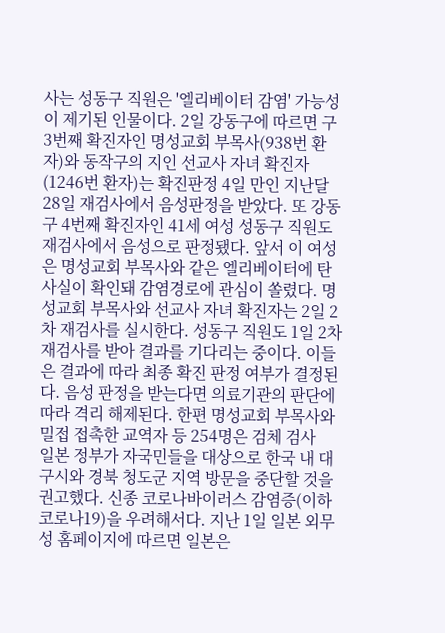사는 성동구 직원은 '엘리베이터 감염' 가능성이 제기된 인물이다. 2일 강동구에 따르면 구 3번째 확진자인 명성교회 부목사(938번 환자)와 동작구의 지인 선교사 자녀 확진자(1246번 환자)는 확진판정 4일 만인 지난달 28일 재검사에서 음성판정을 받았다. 또 강동구 4번째 확진자인 41세 여성 성동구 직원도 재검사에서 음성으로 판정됐다. 앞서 이 여성은 명성교회 부목사와 같은 엘리베이터에 탄 사실이 확인돼 감염경로에 관심이 쏠렸다. 명성교회 부목사와 선교사 자녀 확진자는 2일 2차 재검사를 실시한다. 성동구 직원도 1일 2차 재검사를 받아 결과를 기다리는 중이다. 이들은 결과에 따라 최종 확진 판정 여부가 결정된다. 음성 판정을 받는다면 의료기관의 판단에 따라 격리 해제된다. 한편 명성교회 부목사와 밀접 접촉한 교역자 등 254명은 검체 검사
일본 정부가 자국민들을 대상으로 한국 내 대구시와 경북 청도군 지역 방문을 중단할 것을 권고했다. 신종 코로나바이러스 감염증(이하 코로나19)을 우려해서다. 지난 1일 일본 외무성 홈페이지에 따르면 일본은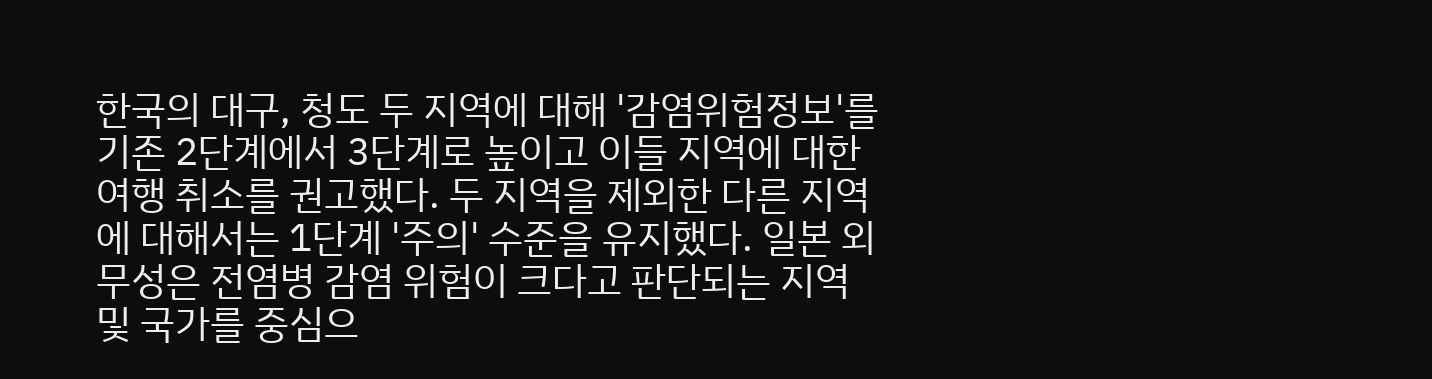한국의 대구, 청도 두 지역에 대해 '감염위험정보'를 기존 2단계에서 3단계로 높이고 이들 지역에 대한 여행 취소를 권고했다. 두 지역을 제외한 다른 지역에 대해서는 1단계 '주의' 수준을 유지했다. 일본 외무성은 전염병 감염 위험이 크다고 판단되는 지역 및 국가를 중심으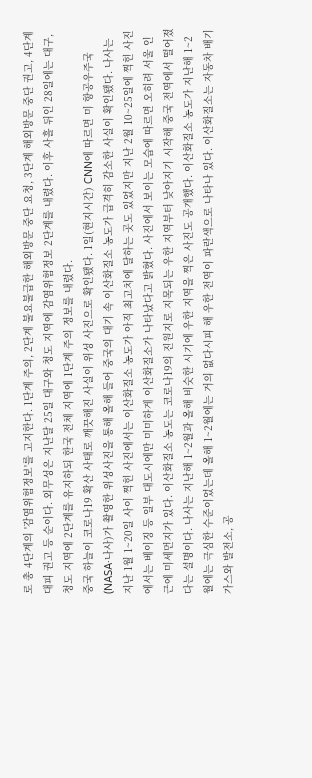로 총 4단계의 '감염위험정보'를 고지한다. 1단계 주의, 2단계 불요불급한 해외방문 중단 요청, 3단계 해외방문 중단 권고, 4단계 대피 권고 등 순이다. 외무성은 지난달 25일 대구와 청도 지역에 감염위험정보 2단계를 내렸다. 이후 사흘 뒤인 28일에는 대구, 청도 지역에 2단계를 유지하되 한국 전체 지역에 1단계 주의 정보를 내렸다.
중국 하늘이 코로나19 확산 사태로 깨끗해진 사실이 위성 사진으로 확인됐다. 1일(현지시간) CNN에 따르면 미 항공우주국(NASA·나사)가 촬영한 위성사진을 통해 올해 들어 중국의 대기 속 이산화질소 농도가 급격히 감소한 사실이 확인됐다. 나사는 지난 1월 1~20일 사이 찍힌 사진에서는 이산화질소 농도가 아직 최고치에 달하는 곳도 있었지만 지난 2월 10~25일에 찍힌 사진에서는 베이징 등 일부 대도시에만 미미하게 이산화질소가 나타났다고 밝혔다. 사진에서 보이는 모습에 따르면 오히려 서울 인근에 미세먼지가 있다. 이산화질소 농도는 코로나19의 진원지로 지목되는 우한 지역부터 낮아지기 시작해 중국 전역에서 떨어졌다는 설명이다. 나사는 지난해 1~2월과 올해 비슷한 시기에 우한 지역을 찍은 사진도 공개했다. 이산화질소 농도가 지난해 1~2월에는 극심한 수준이었는데 올해 1~2월에는 거의 없다시피 해 우한 전역이 파란색으로 나타나 있다. 이산화질소는 자동차 배기가스와 발전소, 공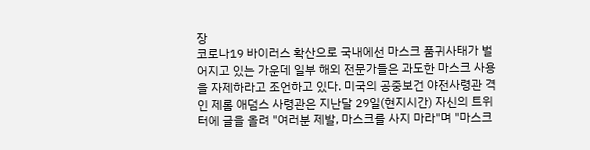장
코로나19 바이러스 확산으로 국내에선 마스크 품귀사태가 벌어지고 있는 가운데 일부 해외 전문가들은 과도한 마스크 사용을 자제하라고 조언하고 있다. 미국의 공중보건 야전사령관 격인 제롬 애덤스 사령관은 지난달 29일(현지시간) 자신의 트위터에 글을 올려 "여러분 제발, 마스크를 사지 마라"며 "마스크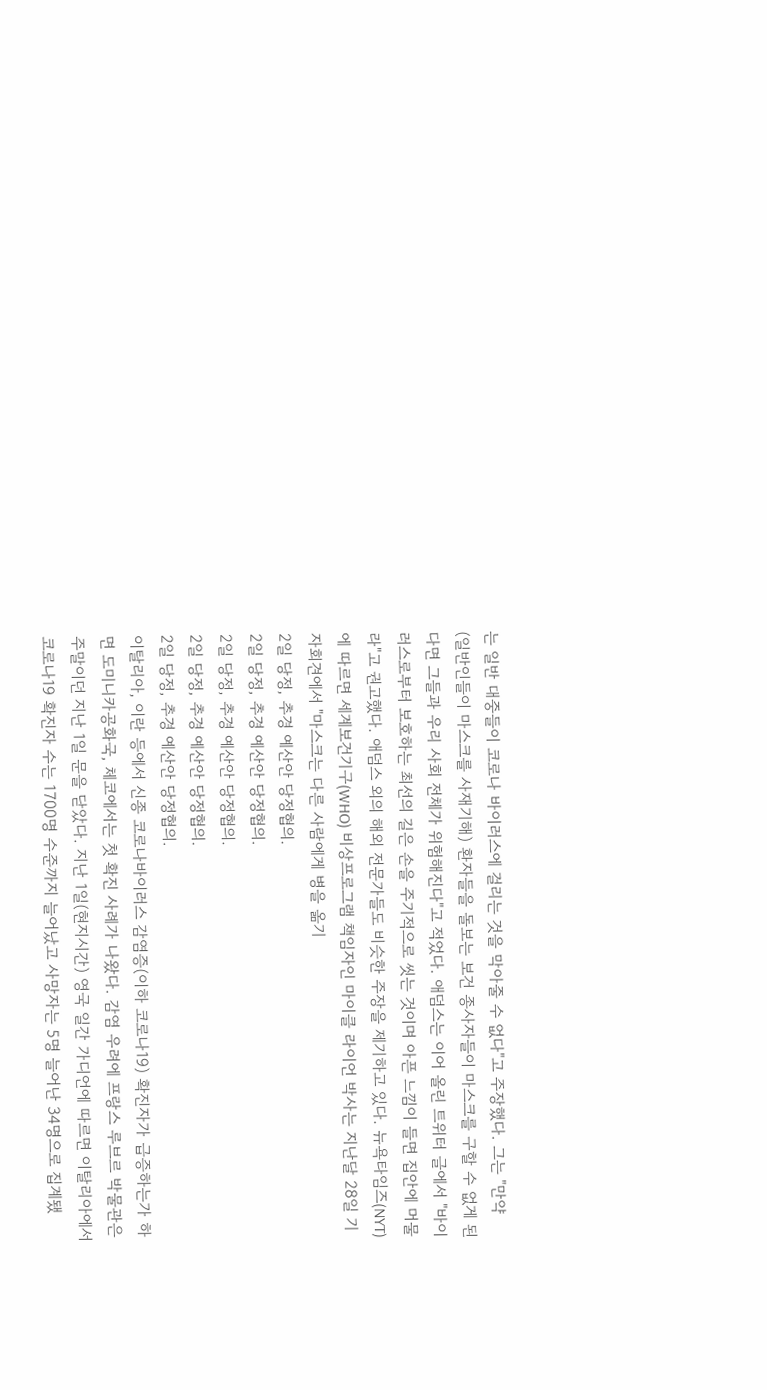는 일반 대중들이 코로나 바이러스에 걸리는 것을 막아줄 수 없다"고 주장했다. 그는 "만약 (일반인들이 마스크를 사재기해) 환자들을 돌보는 보건 종사자들이 마스크를 구할 수 없게 된다면 그들과 우리 사회 전체가 위험해진다"고 적었다. 애덤스는 이어 올린 트위터 글에서 "바이러스로부터 보호하는 최선의 길은 손을 주기적으로 씻는 것이며 아픈 느낌이 들면 집안에 머물라"고 권고했다. 애덤스 외의 해외 전문가들도 비슷한 주장을 제기하고 있다. 뉴욕타임즈(NYT)에 따르면 세계보건기구(WHO) 비상프로그램 책임자인 마이클 라이언 박사는 지난달 28일 기자회견에서 "마스크는 다른 사람에게 병을 옮기
2일 당정, 추경 예산안 당정협의.
2일 당정, 추경 예산안 당정협의.
2일 당정, 추경 예산안 당정협의.
2일 당정, 추경 예산안 당정협의.
2일 당정, 추경 예산안 당정협의.
이탈리아, 이란 등에서 신종 코로나바이러스 감염증(이하 코로나19) 확진자가 급증하는가 하면 도미니카공화국, 체코에서는 첫 확진 사례가 나왔다. 감염 우려에 프랑스 루브르 박물관은 주말이던 지난 1일 문을 닫았다. 지난 1일(현지시간) 영국 일간 가디언에 따르면 이탈리아에서 코로나19 확진자 수는 1700명 수준까지 늘어났고 사망자는 5명 늘어난 34명으로 집계됐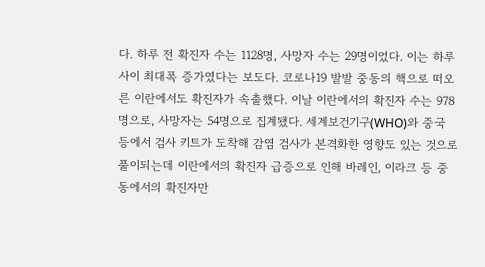다. 하루 전 확진자 수는 1128명, 사망자 수는 29명이었다. 이는 하루 사이 최대폭 증가였다는 보도다. 코로나19 발발 중동의 핵으로 떠오른 이란에서도 확진자가 속출했다. 이날 이란에서의 확진자 수는 978명으로, 사망자는 54명으로 집계됐다. 세계보건기구(WHO)와 중국 등에서 검사 키트가 도착해 감염 검사가 본격화한 영향도 있는 것으로 풀이되는데 이란에서의 확진자 급증으로 인해 바레인, 이라크 등 중동에서의 확진자만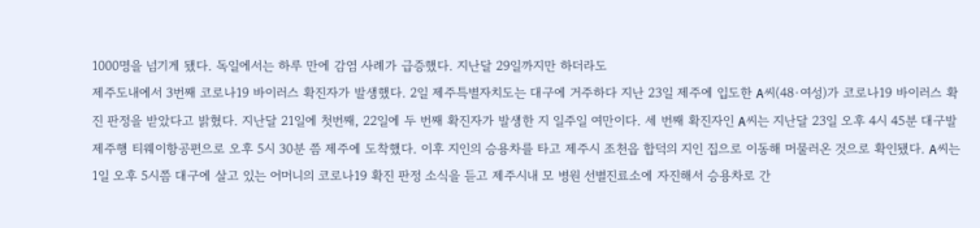1000명을 넘기게 됐다. 독일에서는 하루 만에 감염 사례가 급증했다. 지난달 29일까지만 하더라도
제주도내에서 3번째 코로나19 바이러스 확진자가 발생했다. 2일 제주특별자치도는 대구에 거주하다 지난 23일 제주에 입도한 A씨(48·여성)가 코로나19 바이러스 확진 판정을 받았다고 밝혔다. 지난달 21일에 첫번째, 22일에 두 번째 확진자가 발생한 지 일주일 여만이다. 세 번째 확진자인 A씨는 지난달 23일 오후 4시 45분 대구발 제주행 티웨이항공편으로 오후 5시 30분 쯤 제주에 도착했다. 이후 지인의 승용차를 타고 제주시 조천읍 합덕의 지인 집으로 이동해 머물러온 것으로 확인됐다. A씨는 1일 오후 5시쯤 대구에 살고 있는 어머니의 코로나19 확진 판정 소식을 듣고 제주시내 모 병원 선별진료소에 자진해서 승용차로 간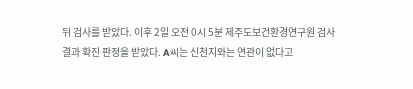뒤 검사를 받았다. 이후 2일 오전 0시 5분 제주도보건환경연구원 검사 결과 확진 판정을 받았다. A씨는 신천지와는 연관이 없다고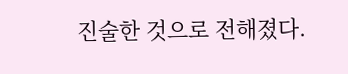진술한 것으로 전해졌다.